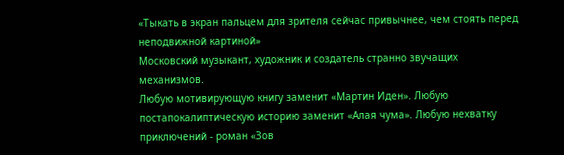«Тыкать в экран пальцем для зрителя сейчас привычнее, чем стоять перед неподвижной картиной»
Московский музыкант, художник и создатель странно звучащих механизмов.
Любую мотивирующую книгу заменит «Мартин Иден». Любую постапокалиптическую историю заменит «Алая чума». Любую нехватку приключений - роман «Зов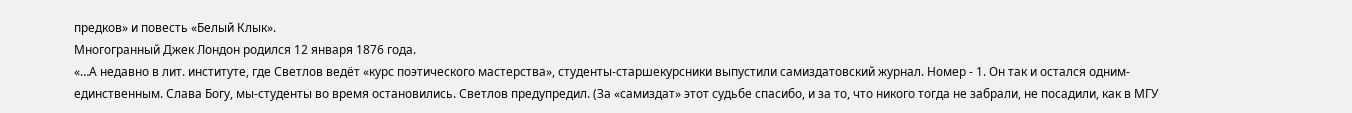предков» и повесть «Белый Клык».
Многогранный Джек Лондон родился 12 января 1876 года.
«…А недавно в лит. институте, где Светлов ведёт «курс поэтического мастерства», студенты-старшекурсники выпустили самиздатовский журнал. Номер - 1. Он так и остался одним-единственным. Слава Богу, мы-студенты во время остановились. Светлов предупредил. (За «самиздат» этот судьбе спасибо, и за то, что никого тогда не забрали, не посадили, как в МГУ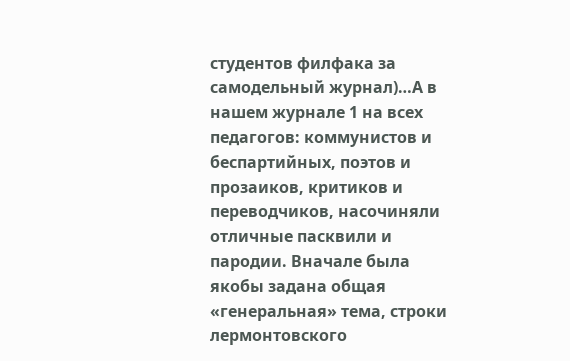студентов филфака за самодельный журнал)…А в нашем журнале 1 на всех педагогов: коммунистов и беспартийных, поэтов и прозаиков, критиков и переводчиков, насочиняли отличные пасквили и пародии. Вначале была якобы задана общая «генеральная» тема, строки лермонтовского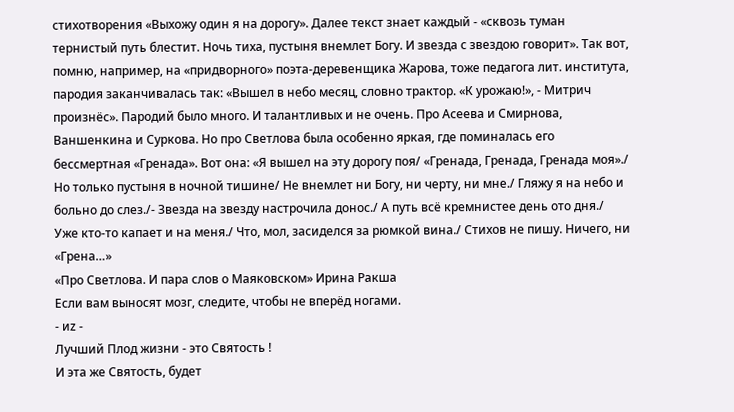стихотворения «Выхожу один я на дорогу». Далее текст знает каждый - «сквозь туман тернистый путь блестит. Ночь тиха, пустыня внемлет Богу. И звезда с звездою говорит». Так вот, помню, например, на «придворного» поэта-деревенщика Жарова, тоже педагога лит. института, пародия заканчивалась так: «Вышел в небо месяц, словно трактор. «К урожаю!», - Митрич произнёс». Пародий было много. И талантливых и не очень. Про Асеева и Смирнова, Ваншенкина и Суркова. Но про Светлова была особенно яркая, где поминалась его бессмертная «Гренада». Вот она: «Я вышел на эту дорогу поя/ «Гренада, Гренада, Гренада моя»./ Но только пустыня в ночной тишине/ Не внемлет ни Богу, ни черту, ни мне./ Гляжу я на небо и больно до слез./- Звезда на звезду настрочила донос./ А путь всё кремнистее день ото дня./ Уже кто-то капает и на меня./ Что, мол, засиделся за рюмкой вина./ Стихов не пишу. Ничего, ни «Грена…»
«Про Светлова. И пара слов о Маяковском» Ирина Ракша
Если вам выносят мозг, следите, чтобы не вперёд ногами.
- иz -
Лучший Плод жизни - это Святость !
И эта же Святость, будет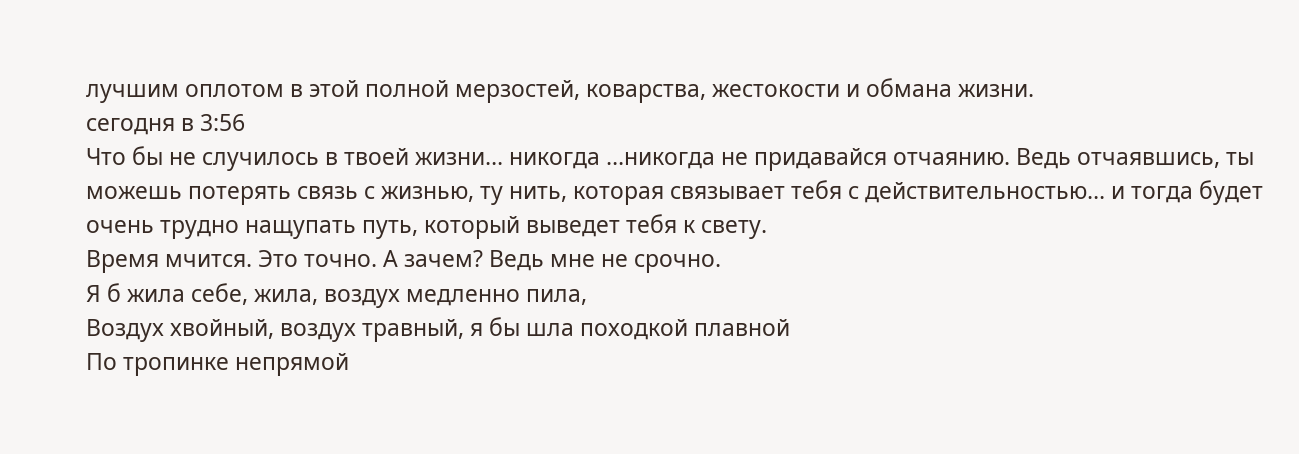лучшим оплотом в этой полной мерзостей, коварства, жестокости и обмана жизни.
сегодня в 3:56
Что бы не случилось в твоей жизни… никогда …никогда не придавайся отчаянию. Ведь отчаявшись, ты можешь потерять связь с жизнью, ту нить, которая связывает тебя с действительностью… и тогда будет очень трудно нащупать путь, который выведет тебя к свету.
Время мчится. Это точно. А зачем? Ведь мне не срочно.
Я б жила себе, жила, воздух медленно пила,
Воздух хвойный, воздух травный, я бы шла походкой плавной
По тропинке непрямой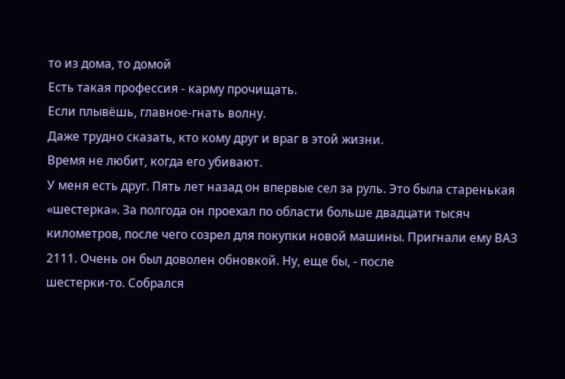то из дома, то домой
Есть такая профессия - карму прочищать.
Если плывёшь, главное-гнать волну.
Даже трудно сказать, кто кому друг и враг в этой жизни.
Время не любит, когда его убивают.
У меня есть друг. Пять лет назад он впервые сел за руль. Это была старенькая «шестерка». За полгода он проехал по области больше двадцати тысяч километров, после чего созрел для покупки новой машины. Пригнали ему ВАЗ 2111. Очень он был доволен обновкой. Ну, еще бы, - после
шестерки-то. Собрался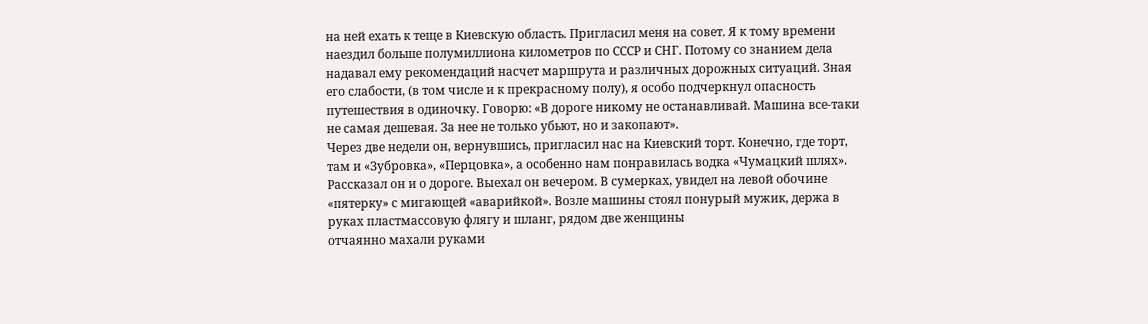на ней ехать к теще в Киевскую область. Пригласил меня на совет. Я к тому времени наездил больше полумиллиона километров по СССР и СНГ. Потому со знанием дела надавал ему рекомендаций насчет маршрута и различных дорожных ситуаций. Зная его слабости, (в том числе и к прекрасному полу), я особо подчеркнул опасность путешествия в одиночку. Говорю: «В дороге никому не останавливай. Машина все-таки не самая дешевая. За нее не только убьют, но и закопают».
Через две недели он, вернувшись, пригласил нас на Киевский торт. Конечно, где торт, там и «Зубровка», «Перцовка», а особенно нам понравилась водка «Чумацкий шлях».
Рассказал он и о дороге. Выехал он вечером. В сумерках, увидел на левой обочине «пятерку» с мигающей «аварийкой». Возле машины стоял понурый мужик, держа в руках пластмассовую флягу и шланг, рядом две женщины
отчаянно махали руками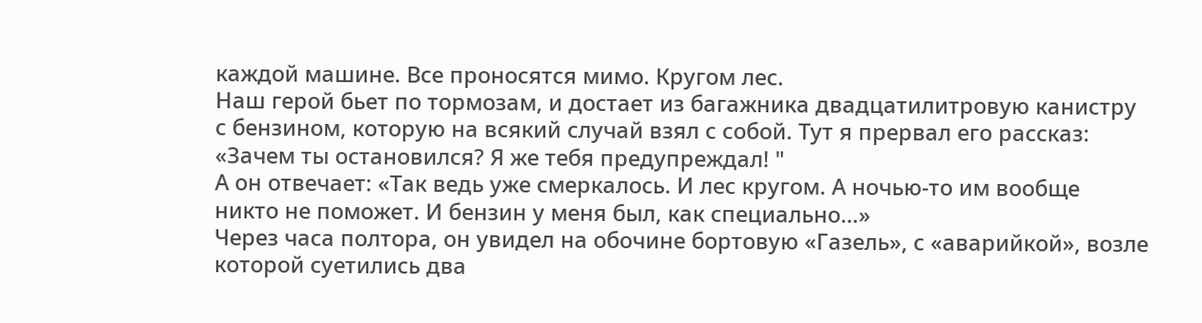каждой машине. Все проносятся мимо. Кругом лес.
Наш герой бьет по тормозам, и достает из багажника двадцатилитровую канистру с бензином, которую на всякий случай взял с собой. Тут я прервал его рассказ: «Зачем ты остановился? Я же тебя предупреждал! "
А он отвечает: «Так ведь уже смеркалось. И лес кругом. А ночью-то им вообще никто не поможет. И бензин у меня был, как специально…»
Через часа полтора, он увидел на обочине бортовую «Газель», с «аварийкой», возле которой суетились два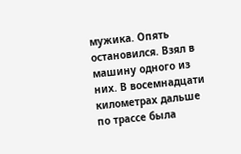мужика. Опять остановился. Взял в машину одного из них. В восемнадцати километрах дальше по трассе была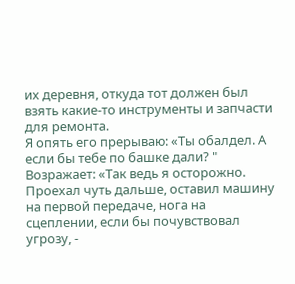их деревня, откуда тот должен был взять какие-то инструменты и запчасти
для ремонта.
Я опять его прерываю: «Ты обалдел. А если бы тебе по башке дали? "
Возражает: «Так ведь я осторожно. Проехал чуть дальше, оставил машину на первой передаче, нога на сцеплении, если бы почувствовал угрозу, -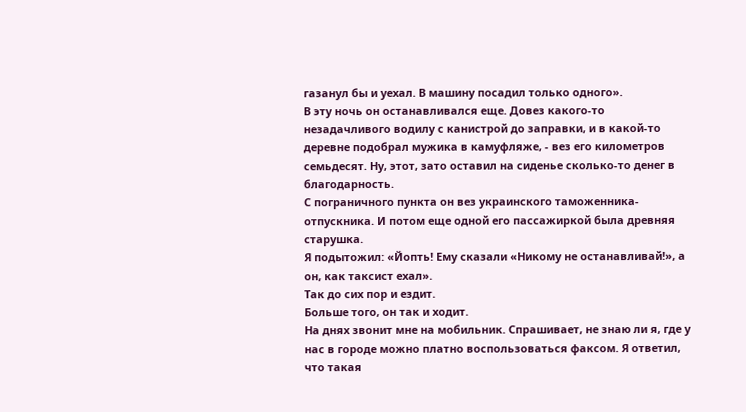газанул бы и уехал. В машину посадил только одного».
В эту ночь он останавливался еще. Довез какого-то незадачливого водилу с канистрой до заправки, и в какой-то деревне подобрал мужика в камуфляже, - вез его километров семьдесят. Ну, этот, зато оставил на сиденье сколько-то денег в благодарность.
С пограничного пункта он вез украинского таможенника-отпускника. И потом еще одной его пассажиркой была древняя старушка.
Я подытожил: «Йопть! Ему сказали «Никому не останавливай!», а он, как таксист ехал».
Так до сих пор и ездит.
Больше того, он так и ходит.
На днях звонит мне на мобильник. Спрашивает, не знаю ли я, где у нас в городе можно платно воспользоваться факсом. Я ответил, что такая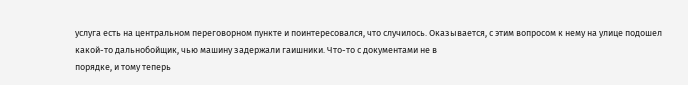услуга есть на центральном переговорном пункте и поинтересовался, что случилось. Оказывается, с этим вопросом к нему на улице подошел какой-то дальнобойщик, чью машину задержали гаишники. Что-то с документами не в
порядке, и тому теперь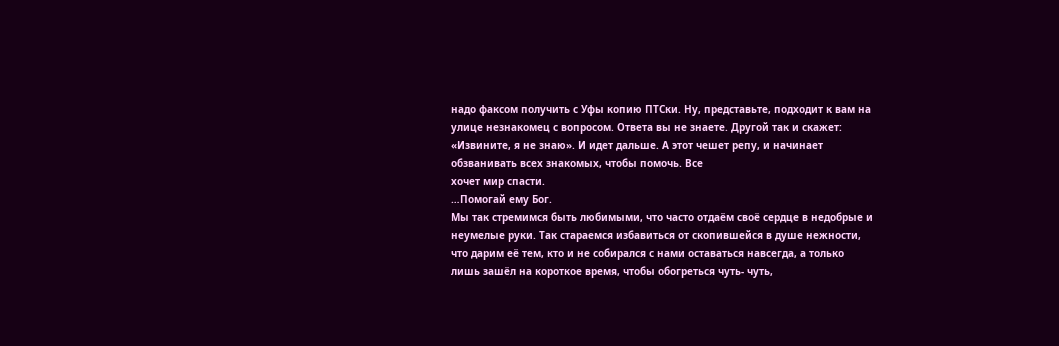надо факсом получить с Уфы копию ПТСки. Ну, представьте, подходит к вам на улице незнакомец с вопросом. Ответа вы не знаете. Другой так и скажет: «Извините, я не знаю». И идет дальше. А этот чешет репу, и начинает обзванивать всех знакомых, чтобы помочь. Все
хочет мир спасти.
…Помогай ему Бог.
Мы так стремимся быть любимыми, что часто отдаём своё сердце в недобрые и неумелые руки. Так стараемся избавиться от скопившейся в душе нежности, что дарим её тем, кто и не собирался с нами оставаться навсегда, а только лишь зашёл на короткое время, чтобы обогреться чуть- чуть,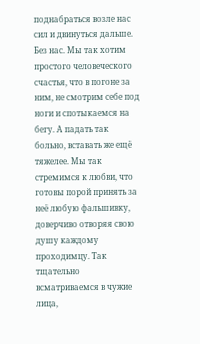поднабраться возле нас сил и двинуться дальше. Без нас. Мы так хотим простого человеческого счастья, что в погоне за ним, не смотрим себе под ноги и спотыкаемся на бегу. А падать так больно, вставать же ещё тяжелее. Мы так стремимся к любви, что готовы порой принять за неё любую фальшивку, доверчиво отворяя свою душу каждому проходимцу. Так тщательно всматриваемся в чужие лица,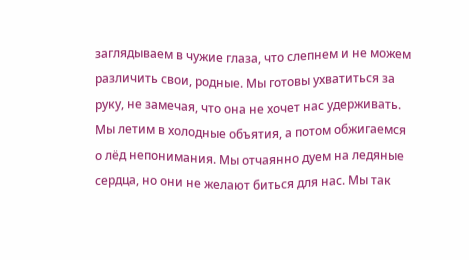заглядываем в чужие глаза, что слепнем и не можем различить свои, родные. Мы готовы ухватиться за руку, не замечая, что она не хочет нас удерживать. Мы летим в холодные объятия, а потом обжигаемся о лёд непонимания. Мы отчаянно дуем на ледяные сердца, но они не желают биться для нас. Мы так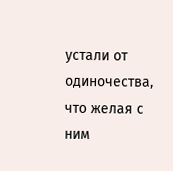устали от одиночества, что желая с ним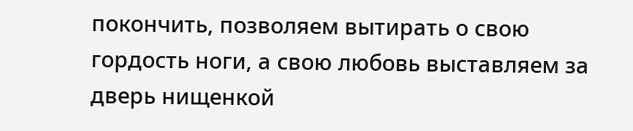покончить, позволяем вытирать о свою гордость ноги, а свою любовь выставляем за дверь нищенкой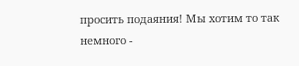просить подаяния! Мы хотим то так немного -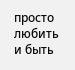просто любить и быть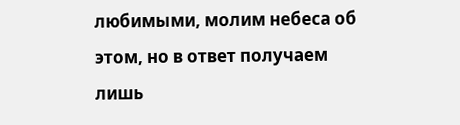любимыми, молим небеса об этом, но в ответ получаем лишь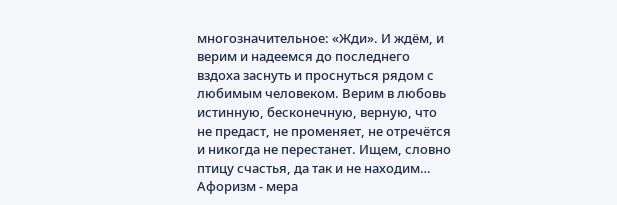многозначительное: «Жди». И ждём, и верим и надеемся до последнего вздоха заснуть и проснуться рядом с любимым человеком. Верим в любовь истинную, бесконечную, верную, что не предаст, не променяет, не отречётся и никогда не перестанет. Ищем, словно птицу счастья, да так и не находим…
Афоризм - мера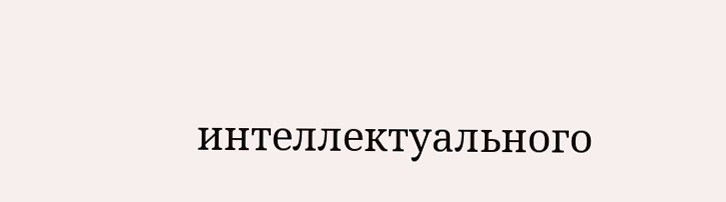интеллектуального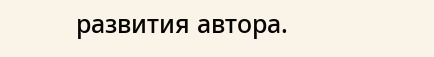развития автора.